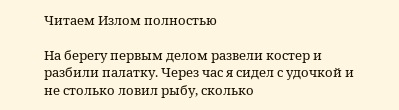Читаем Излом полностью

На берегу первым делом развели костер и разбили палатку. Через час я сидел с удочкой и не столько ловил рыбу, сколько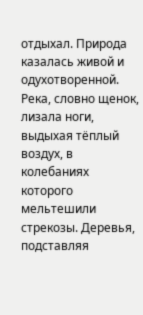отдыхал. Природа казалась живой и одухотворенной. Река, словно щенок, лизала ноги, выдыхая тёплый воздух, в колебаниях которого мельтешили стрекозы. Деревья, подставляя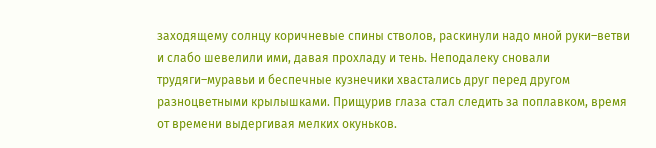заходящему солнцу коричневые спины стволов, раскинули надо мной руки–ветви и слабо шевелили ими, давая прохладу и тень. Неподалеку сновали трудяги–муравьи и беспечные кузнечики хвастались друг перед другом разноцветными крылышками. Прищурив глаза стал следить за поплавком, время от времени выдергивая мелких окуньков.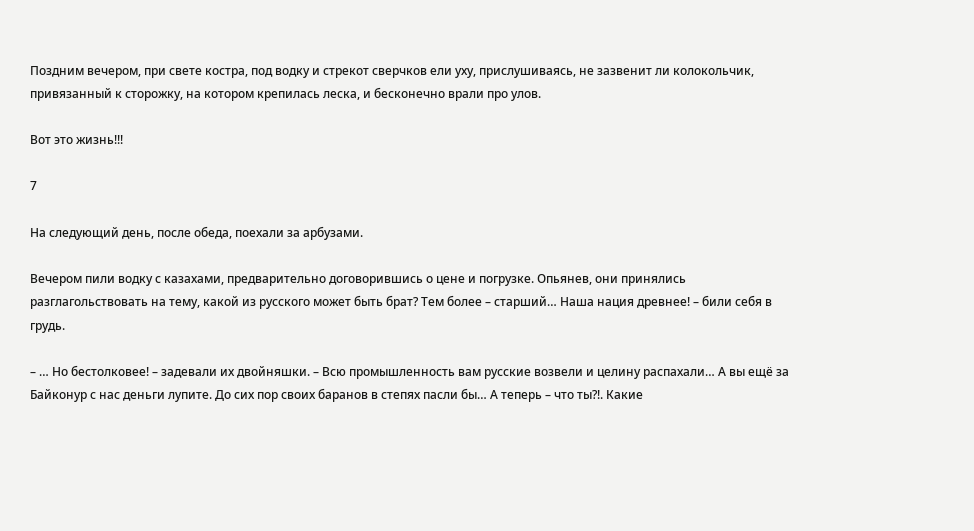Поздним вечером, при свете костра, под водку и стрекот сверчков ели уху, прислушиваясь, не зазвенит ли колокольчик, привязанный к сторожку, на котором крепилась леска, и бесконечно врали про улов.

Вот это жизнь!!!

7

На следующий день, после обеда, поехали за арбузами.

Вечером пили водку с казахами, предварительно договорившись о цене и погрузке. Опьянев, они принялись разглагольствовать на тему, какой из русского может быть брат? Тем более – старший… Наша нация древнее! – били себя в грудь.

– … Но бестолковее! – задевали их двойняшки. – Всю промышленность вам русские возвели и целину распахали… А вы ещё за Байконур с нас деньги лупите. До сих пор своих баранов в степях пасли бы… А теперь – что ты?!. Какие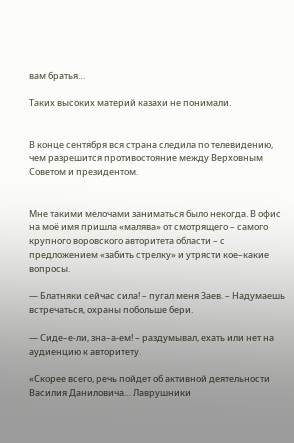вам братья…

Таких высоких материй казахи не понимали.


В конце сентября вся страна следила по телевидению, чем разрешится противостояние между Верховным Советом и президентом.


Мне такими мелочами заниматься было некогда. В офис на моё имя пришла «малява» от смотрящего – самого крупного воровского авторитета области – с предложением «забить стрелку» и утрясти кое–какие вопросы.

— Блатняки сейчас сила! – пугал меня Заев. – Надумаешь встречаться, охраны побольше бери.

— Сиде–е-ли, зна–а-ем! – раздумывал, ехать или нет на аудиенцию к авторитету.

«Скорее всего, речь пойдет об активной деятельности Василия Даниловича… Лаврушники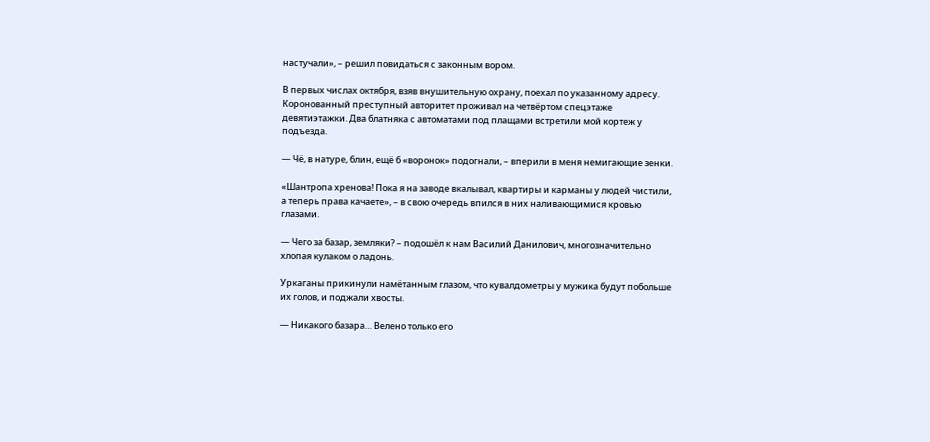настучали», – решил повидаться с законным вором.

В первых числах октября, взяв внушительную охрану, поехал по указанному адресу. Коронованный преступный авторитет проживал на четвёртом спецэтаже девятиэтажки. Два блатняка с автоматами под плащами встретили мой кортеж у подъезда.

— Чё, в натуре, блин, ещё б «воронок» подогнали, – вперили в меня немигающие зенки.

«Шантропа хренова! Пока я на заводе вкалывал, квартиры и карманы у людей чистили, а теперь права качаете», – в свою очередь впился в них наливающимися кровью глазами.

— Чего за базар, земляки? – подошёл к нам Василий Данилович, многозначительно хлопая кулаком о ладонь.

Уркаганы прикинули намётанным глазом, что кувалдометры у мужика будут побольше их голов, и поджали хвосты.

— Никакого базара… Велено только его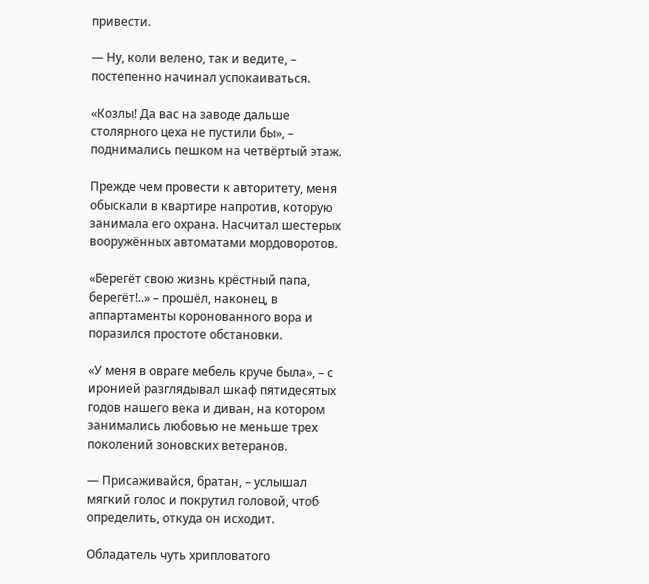привести.

— Ну, коли велено, так и ведите, – постепенно начинал успокаиваться.

«Козлы! Да вас на заводе дальше столярного цеха не пустили бы», – поднимались пешком на четвёртый этаж.

Прежде чем провести к авторитету, меня обыскали в квартире напротив, которую занимала его охрана. Насчитал шестерых вооружённых автоматами мордоворотов.

«Берегёт свою жизнь крёстный папа, берегёт!..» – прошёл, наконец, в аппартаменты коронованного вора и поразился простоте обстановки.

«У меня в овраге мебель круче была», – с иронией разглядывал шкаф пятидесятых годов нашего века и диван, на котором занимались любовью не меньше трех поколений зоновских ветеранов.

— Присаживайся, братан, – услышал мягкий голос и покрутил головой, чтоб определить, откуда он исходит.

Обладатель чуть хрипловатого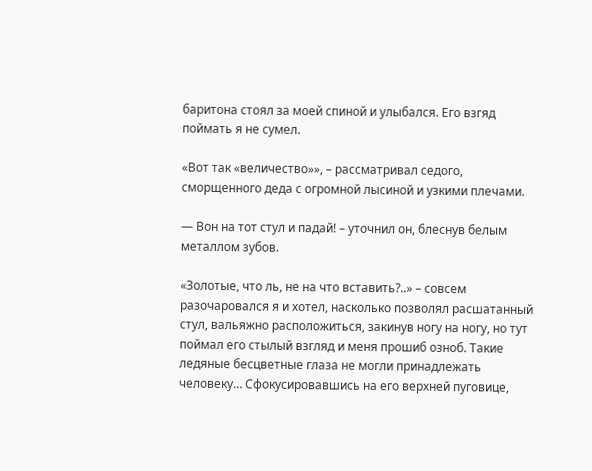баритона стоял за моей спиной и улыбался. Его взгяд поймать я не сумел.

«Вот так «величество»», – рассматривал седого, сморщенного деда с огромной лысиной и узкими плечами.

— Вон на тот стул и падай! – уточнил он, блеснув белым металлом зубов.

«Золотые, что ль, не на что вставить?..» – совсем разочаровался я и хотел, насколько позволял расшатанный стул, вальяжно расположиться, закинув ногу на ногу, но тут поймал его стылый взгляд и меня прошиб озноб. Такие ледяные бесцветные глаза не могли принадлежать человеку… Сфокусировавшись на его верхней пуговице,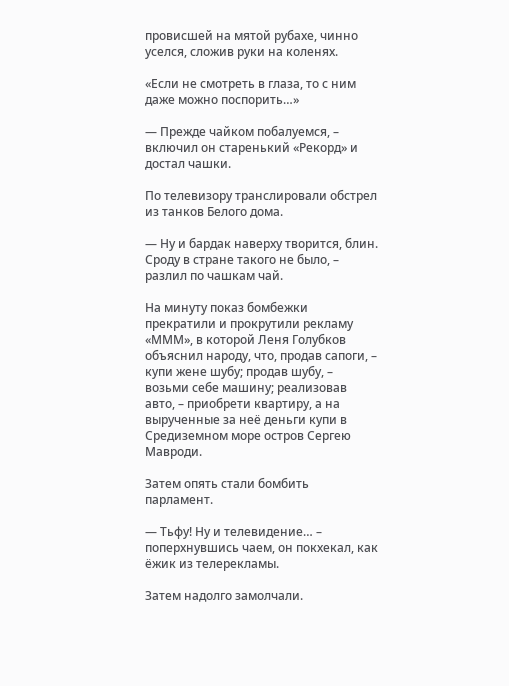провисшей на мятой рубахе, чинно уселся, сложив руки на коленях.

«Если не смотреть в глаза, то с ним даже можно поспорить…»

— Прежде чайком побалуемся, – включил он старенький «Рекорд» и достал чашки.

По телевизору транслировали обстрел из танков Белого дома.

— Ну и бардак наверху творится, блин. Сроду в стране такого не было, – разлил по чашкам чай.

На минуту показ бомбежки прекратили и прокрутили рекламу «МММ», в которой Леня Голубков объяснил народу, что, продав сапоги, – купи жене шубу; продав шубу, – возьми себе машину; реализовав авто, – приобрети квартиру, а на вырученные за неё деньги купи в Средиземном море остров Сергею Мавроди.

Затем опять стали бомбить парламент.

— Тьфу! Ну и телевидение… – поперхнувшись чаем, он покхекал, как ёжик из телерекламы.

Затем надолго замолчали.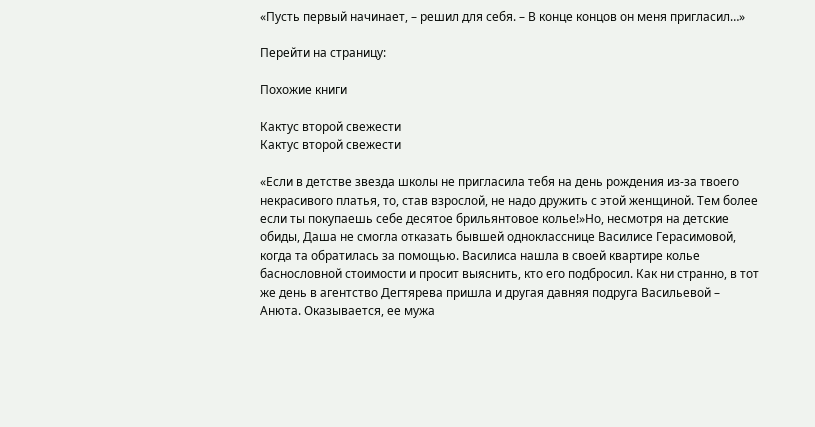«Пусть первый начинает, – решил для себя. – В конце концов он меня пригласил…»

Перейти на страницу:

Похожие книги

Кактус второй свежести
Кактус второй свежести

«Если в детстве звезда школы не пригласила тебя на день рождения из-за твоего некрасивого платья, то, став взрослой, не надо дружить с этой женщиной. Тем более если ты покупаешь себе десятое брильянтовое колье!»Но, несмотря на детские обиды, Даша не смогла отказать бывшей однокласснице Василисе Герасимовой, когда та обратилась за помощью. Василиса нашла в своей квартире колье баснословной стоимости и просит выяснить, кто его подбросил. Как ни странно, в тот же день в агентство Дегтярева пришла и другая давняя подруга Васильевой – Анюта. Оказывается, ее мужа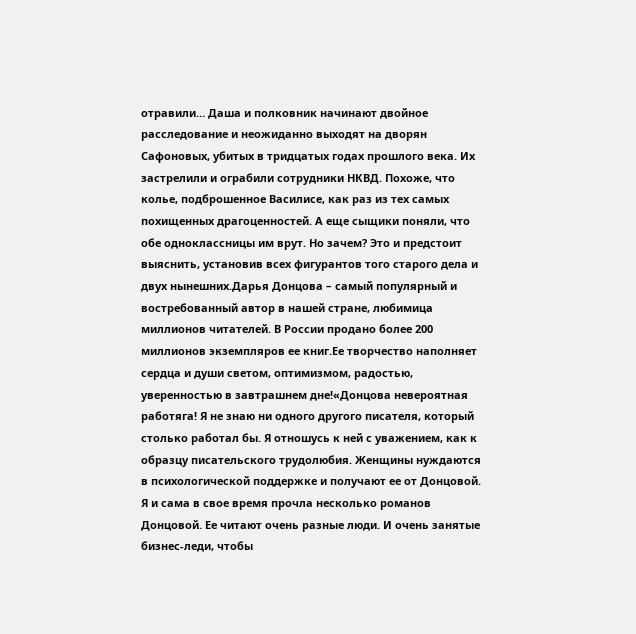отравили… Даша и полковник начинают двойное расследование и неожиданно выходят на дворян Сафоновых, убитых в тридцатых годах прошлого века. Их застрелили и ограбили сотрудники НКВД. Похоже, что колье, подброшенное Василисе, как раз из тех самых похищенных драгоценностей. А еще сыщики поняли, что обе одноклассницы им врут. Но зачем? Это и предстоит выяснить, установив всех фигурантов того старого дела и двух нынешних.Дарья Донцова – самый популярный и востребованный автор в нашей стране, любимица миллионов читателей. В России продано более 200 миллионов экземпляров ее книг.Ее творчество наполняет сердца и души светом, оптимизмом, радостью, уверенностью в завтрашнем дне!«Донцова невероятная работяга! Я не знаю ни одного другого писателя, который столько работал бы. Я отношусь к ней с уважением, как к образцу писательского трудолюбия. Женщины нуждаются в психологической поддержке и получают ее от Донцовой. Я и сама в свое время прочла несколько романов Донцовой. Ее читают очень разные люди. И очень занятые бизнес-леди, чтобы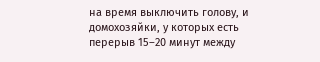на время выключить голову, и домохозяйки, у которых есть перерыв 15–20 минут между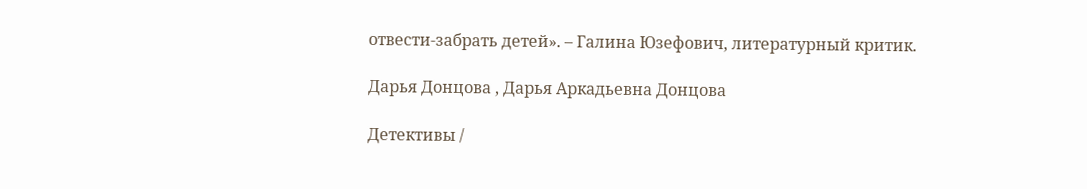отвести-забрать детей». – Галина Юзефович, литературный критик.

Дарья Донцова , Дарья Аркадьевна Донцова

Детективы /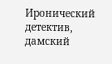Иронический детектив, дамский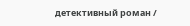детективный роман /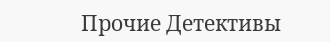Прочие Детективы